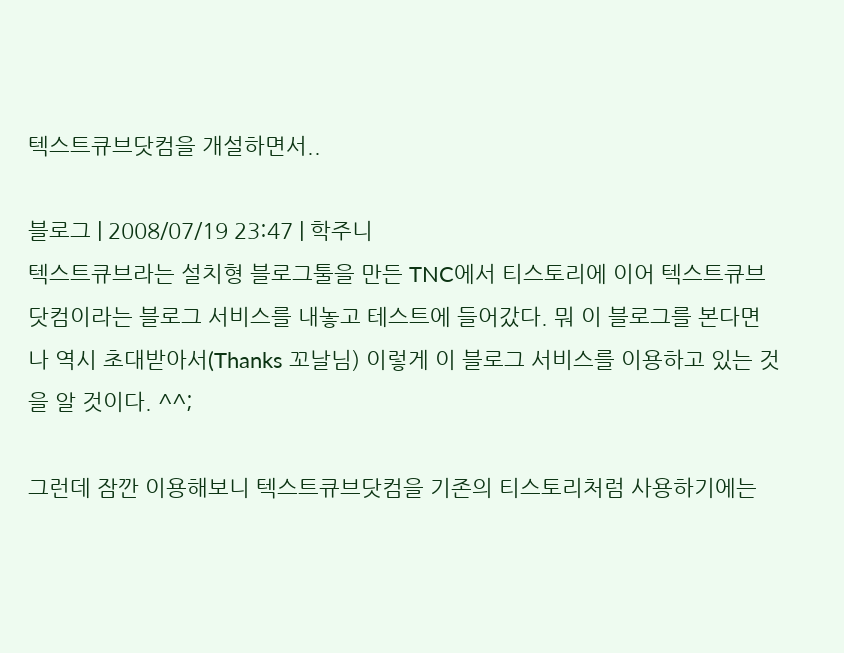텍스트큐브닷컴을 개설하면서..

블로그 | 2008/07/19 23:47 | 학주니
텍스트큐브라는 설치형 블로그툴을 만든 TNC에서 티스토리에 이어 텍스트큐브닷컴이라는 블로그 서비스를 내놓고 테스트에 들어갔다. 뭐 이 블로그를 본다면 나 역시 초대받아서(Thanks 꼬날님) 이렇게 이 블로그 서비스를 이용하고 있는 것을 알 것이다. ^^;

그런데 잠깐 이용해보니 텍스트큐브닷컴을 기존의 티스토리처럼 사용하기에는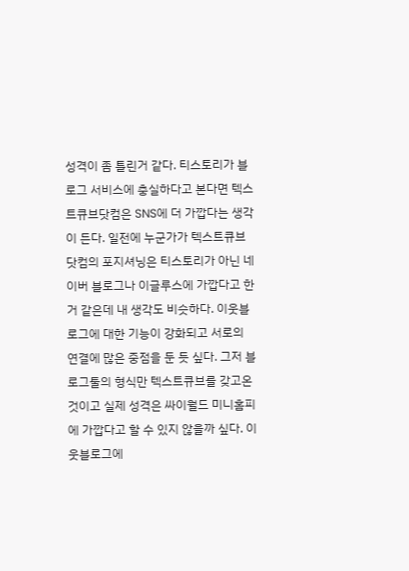성격이 좀 틀린거 같다. 티스토리가 블로그 서비스에 충실하다고 본다면 텍스트큐브닷컴은 SNS에 더 가깝다는 생각이 든다. 일전에 누군가가 텍스트큐브닷컴의 포지셔닝은 티스토리가 아닌 네이버 블로그나 이글루스에 가깝다고 한거 같은데 내 생각도 비슷하다. 이웃블로그에 대한 기능이 강화되고 서로의 연결에 많은 중점을 둔 듯 싶다. 그저 블로그툴의 형식만 텍스트큐브를 갖고온 것이고 실제 성격은 싸이월드 미니홈피에 가깝다고 할 수 있지 않을까 싶다. 이웃블로그에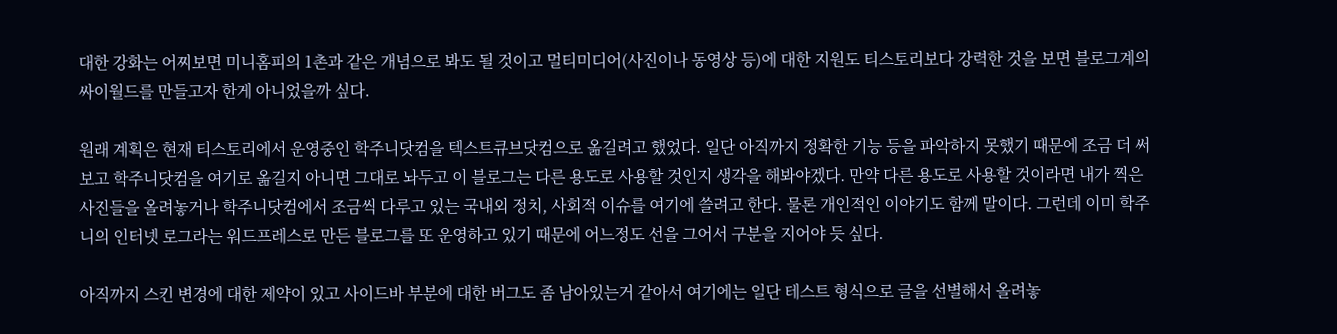대한 강화는 어찌보면 미니홈피의 1촌과 같은 개념으로 봐도 될 것이고 멀티미디어(사진이나 동영상 등)에 대한 지원도 티스토리보다 강력한 것을 보면 블로그계의 싸이월드를 만들고자 한게 아니었을까 싶다.

원래 계획은 현재 티스토리에서 운영중인 학주니닷컴을 텍스트큐브닷컴으로 옮길려고 했었다. 일단 아직까지 정확한 기능 등을 파악하지 못했기 때문에 조금 더 써보고 학주니닷컴을 여기로 옮길지 아니면 그대로 놔두고 이 블로그는 다른 용도로 사용할 것인지 생각을 해봐야겠다. 만약 다른 용도로 사용할 것이라면 내가 찍은 사진들을 올려놓거나 학주니닷컴에서 조금씩 다루고 있는 국내외 정치, 사회적 이슈를 여기에 쓸려고 한다. 물론 개인적인 이야기도 함께 말이다. 그런데 이미 학주니의 인터넷 로그라는 워드프레스로 만든 블로그를 또 운영하고 있기 때문에 어느정도 선을 그어서 구분을 지어야 듯 싶다.

아직까지 스킨 변경에 대한 제약이 있고 사이드바 부분에 대한 버그도 좀 남아있는거 같아서 여기에는 일단 테스트 형식으로 글을 선별해서 올려놓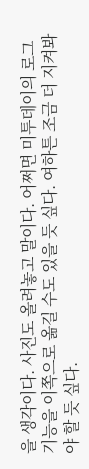을 생각이다. 사진도 올려놓고 말이다. 어쩌면 미투데이의 로그기능을 이쪽으로 옮길 수도 있을 듯 싶다. 여하튼 조금 더 지켜봐야 할 듯 싶다.